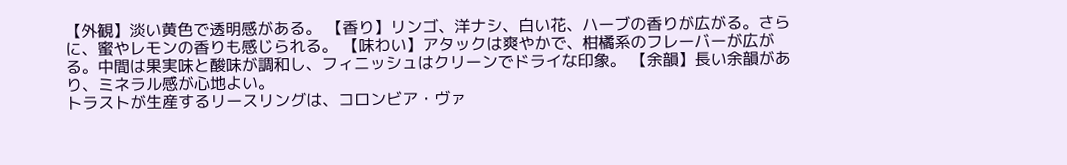【外観】淡い黄色で透明感がある。 【香り】リンゴ、洋ナシ、白い花、ハーブの香りが広がる。さらに、蜜やレモンの香りも感じられる。 【味わい】アタックは爽やかで、柑橘系のフレーバーが広がる。中間は果実味と酸味が調和し、フィニッシュはクリーンでドライな印象。 【余韻】長い余韻があり、ミネラル感が心地よい。
トラストが生産するリースリングは、コロンビア・ヴァ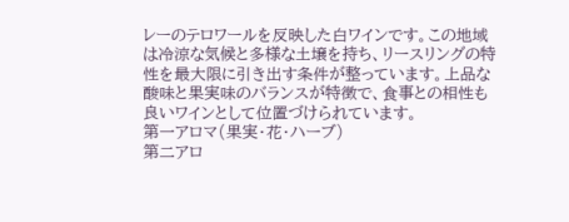レーのテロワールを反映した白ワインです。この地域は冷涼な気候と多様な土壌を持ち、リースリングの特性を最大限に引き出す条件が整っています。上品な酸味と果実味のバランスが特徴で、食事との相性も良いワインとして位置づけられています。
第一アロマ(果実・花・ハーブ)
第二アロ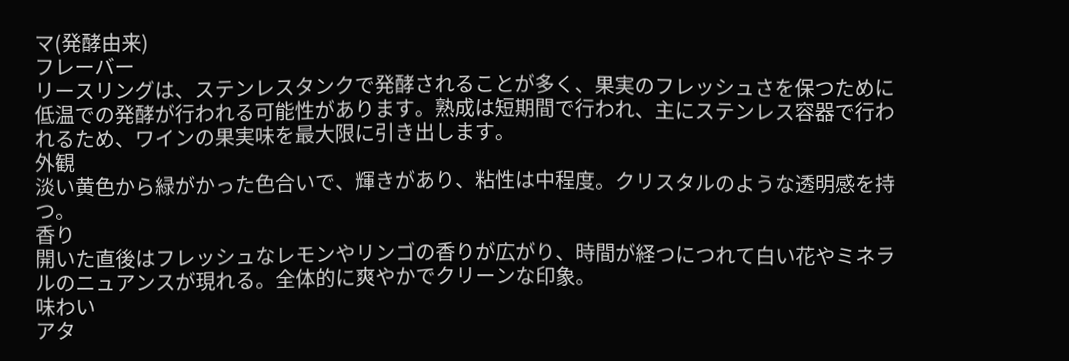マ(発酵由来)
フレーバー
リースリングは、ステンレスタンクで発酵されることが多く、果実のフレッシュさを保つために低温での発酵が行われる可能性があります。熟成は短期間で行われ、主にステンレス容器で行われるため、ワインの果実味を最大限に引き出します。
外観
淡い黄色から緑がかった色合いで、輝きがあり、粘性は中程度。クリスタルのような透明感を持つ。
香り
開いた直後はフレッシュなレモンやリンゴの香りが広がり、時間が経つにつれて白い花やミネラルのニュアンスが現れる。全体的に爽やかでクリーンな印象。
味わい
アタ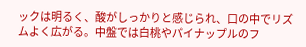ックは明るく、酸がしっかりと感じられ、口の中でリズムよく広がる。中盤では白桃やパイナップルのフ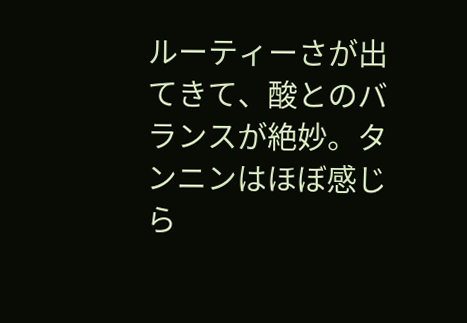ルーティーさが出てきて、酸とのバランスが絶妙。タンニンはほぼ感じら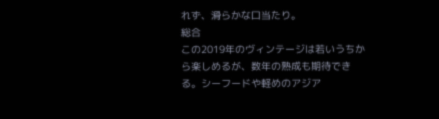れず、滑らかな口当たり。
総合
この2019年のヴィンテージは若いうちから楽しめるが、数年の熟成も期待できる。シーフードや軽めのアジア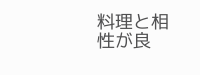料理と相性が良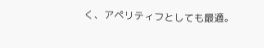く、アペリティフとしても最適。